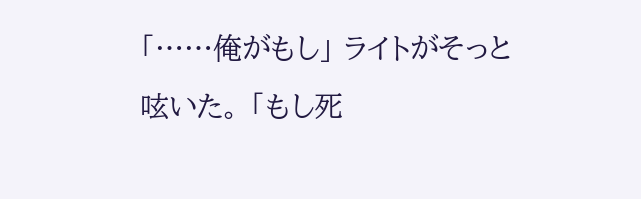「……俺がもし」 ライトがそっと呟いた。 「もし死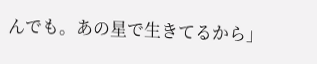んでも。あの星で生きてるから」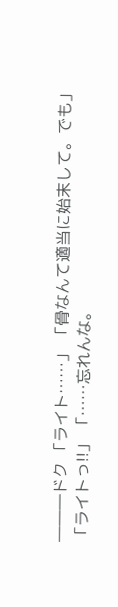―――ドク 「ライト……」 「骨なんて適当に始末して。でも」 「ライトっ!!」 「……忘れんな。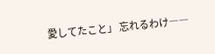愛してたこと」 忘れるわけ――